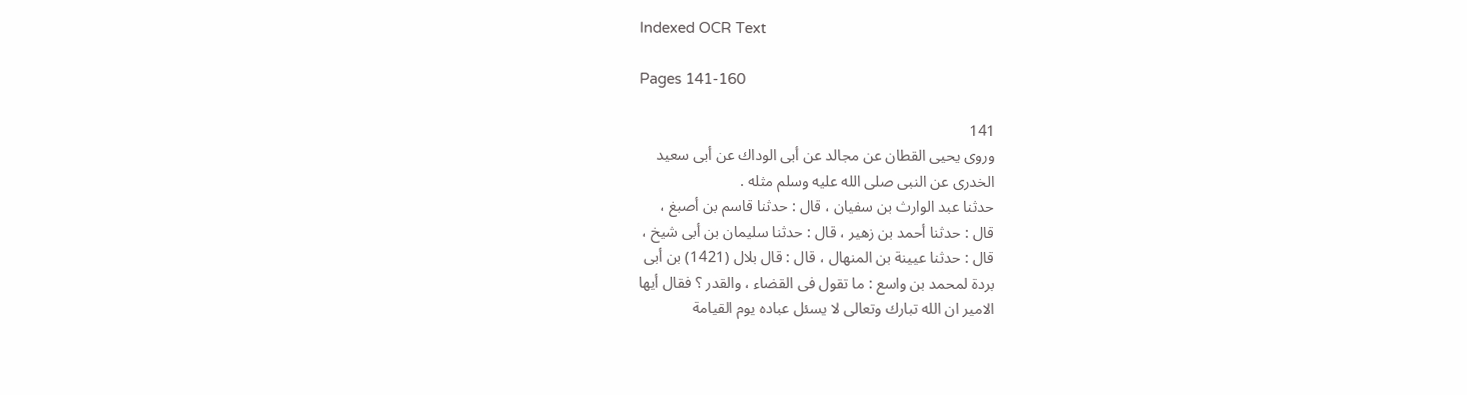Indexed OCR Text

Pages 141-160

141
وروى يحيى القطان عن مجالد عن أبى الوداك عن أبى سعيد
الخدرى عن النبى صلى الله عليه وسلم مثله .
حدثنا عبد الوارث بن سفيان ، قال : حدثنا قاسم بن أصبغ ،
قال : حدثنا أحمد بن زهير ، قال : حدثنا سليمان بن أبى شيخ ،
قال : حدثنا عيينة بن المنهال ، قال : قال بلال (1421) بن أبى
بردة لمحمد بن واسع : ما تقول فى القضاء ، والقدر ؟ فقال أيها
الامير ان الله تبارك وتعالى لا يسئل عباده يوم القيامة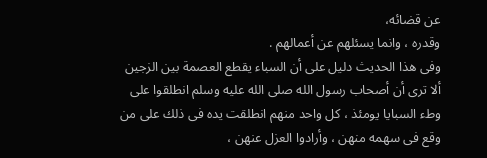عن قضائه،
وقدره ، وانما يسئلهم عن أعمالهم .
وفى هذا الحديث دليل على أن السباء يقطع العصمة بين الزجين
ألا ترى أن أصحاب رسول الله صلى الله عليه وسلم انطلقوا على
وطء السبايا يومئذ ، كل واحد منهم انطلقت يده فى ذلك على من
وقع فى سهمه منهن ، وأرادوا العزل عنهن ،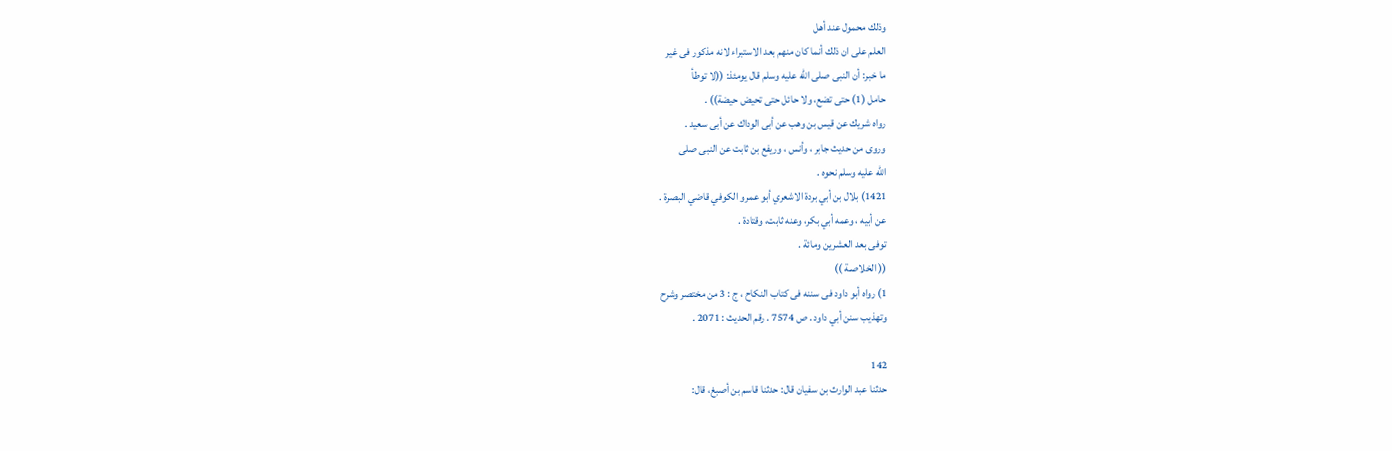وذلك محمول عند أهل
العلم على ان ذلك أنما كان منهم بعد الاستبراء لانه مذكور فى غير
ما خبر: أن النبى صلى الله عليه وسلم قال يومئذ: ((لا توطأ
حامل (1) حتى تضع، ولا حائل حتى تحيض حيضة)) .
رواه شريك عن قيس بن وهب عن أبى الوداك عن أبى سعيد .
وروى من حديث جابر ، وأنس ، وريفع بن ثابت عن النبى صلى
الله عليه وسلم نحوه .
1421) بلال بن أبي بردة الاشعري أبو عمرو الكوفي قاضي البصرة .
عن أبيه ، وعمه أبي بكر، وعنه ثابت، وقتادة .
توفى بعد العشرين ومائة .
(( الخلاصـة ))
1) رواه أبو داود فى سننه فى كتاب النكاح ، ج : 3 من مختصر وشرح
وتهذيب سنن أبي داود . ص 7574 . رقم الحديث : 2071 .

142
حدثنا عبد الوارث بن سفيان قال: حدثنا قاسم بن أصبغ، قال: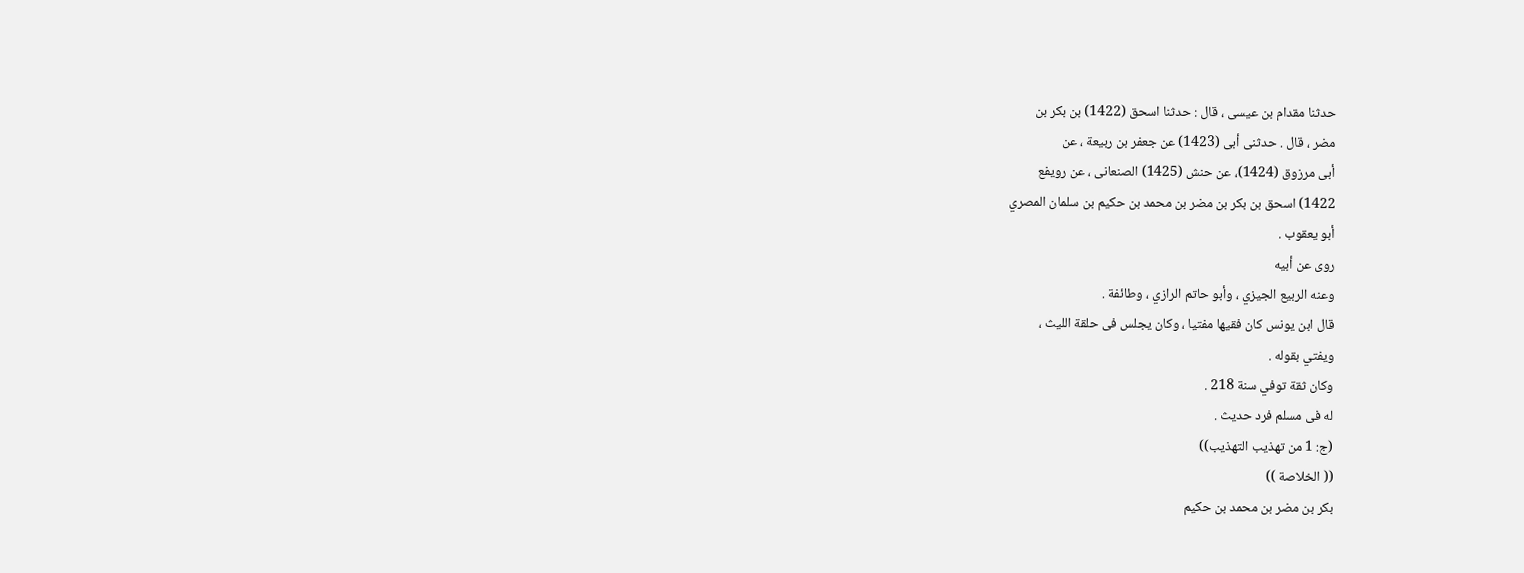حدثنا مقدام بن عيسى ، قال : حدثنا اسحق (1422) بن بكر بن
مضر ، قال . حدثنى أبى (1423) عن جعفر بن ربيعة ، عن
أبى مرزوق (1424)، عن حنش (1425) الصنعانى ، عن رويفع
1422) اسحق بن بكر بن مضر بن محمد بن حكيم بن سلمان المصري
أبو يعقوب .
روى عن أبيه
وعنه الربيع الجيزي ، وأبو حاتم الرازي ، وطائفة .
قال ابن يونس كان فقيها مفتيا ، وكان يجلس فى حلقة الليث ،
ويفتي بقوله .
وكان ثقة توفي سنة 218 .
له فى مسلم فرد حديث .
(ج: 1 من تهذيب التهذيب))
(( الخلاصة ))
بكر بن مضر بن محمد بن حكيم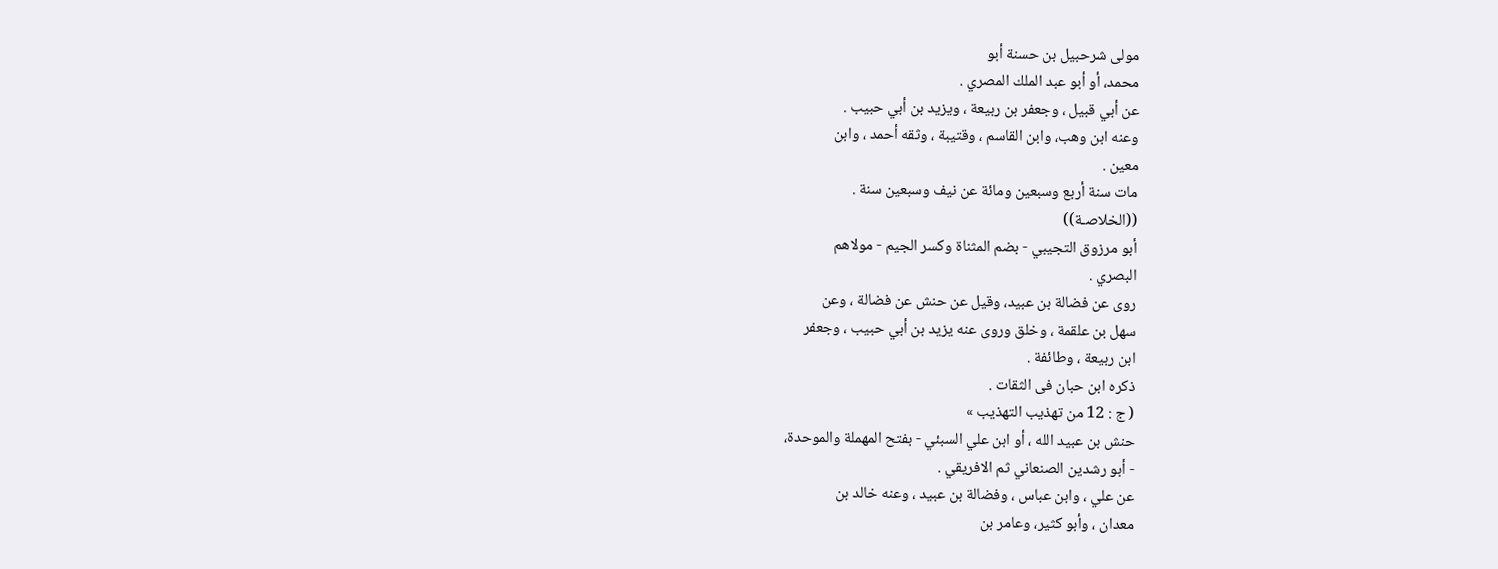مولى شرحبيل بن حسنة أبو
محمد، أو أبو عبد الملك المصري .
عن أبي قبيل ، وجعفر بن ربيعة ، ويزيد بن أبي حبيب .
وعنه ابن وهب، وابن القاسم ، وقتيبة ، وثقه أحمد ، وابن
معين .
مات سنة أربع وسبعين ومائة عن نيف وسبعين سنة .
((الخلاصـة))
أبو مرزوق التجيبي - بضم المثناة وكسر الجيم - مولاهم
البصري .
روى عن فضالة بن عبيد، وقيل عن حنش عن فضالة ، وعن
سهل بن علقمة ، وخلق وروى عنه يزيد بن أبي حبيب ، وجعفر
ابن ربيعة ، وطائفة .
ذكره ابن حبان فى الثقات .
( ج : 12 من تهذيب التهذيب »
حنش بن عبيد الله ، أو ابن علي السبئي - بفتح المهملة والموحدة،
- أبو رشدين الصنعاني ثم الافريقي .
عن علي ، وابن عباس ، وفضالة بن عبيد ، وعنه خالد بن
معدان ، وأبو كثير، وعامر بن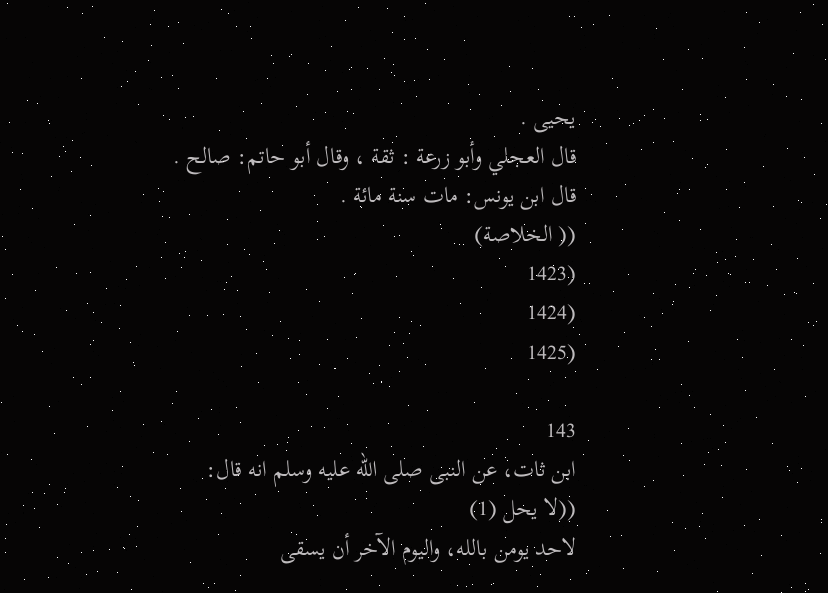يحيى .
قال العجلي وأبو زرعة : ثقة ، وقال أبو حاتم: صالح .
قال ابن يونس: مات سنة مائة .
(( الخلاصة)
(1423
(1424
(1425

143
ابن ثات، عن النبى صلى الله عليه وسلم انه قال: ((لا يحل (1)
لاحد يومن بالله، واليوم الآخر أن يسقى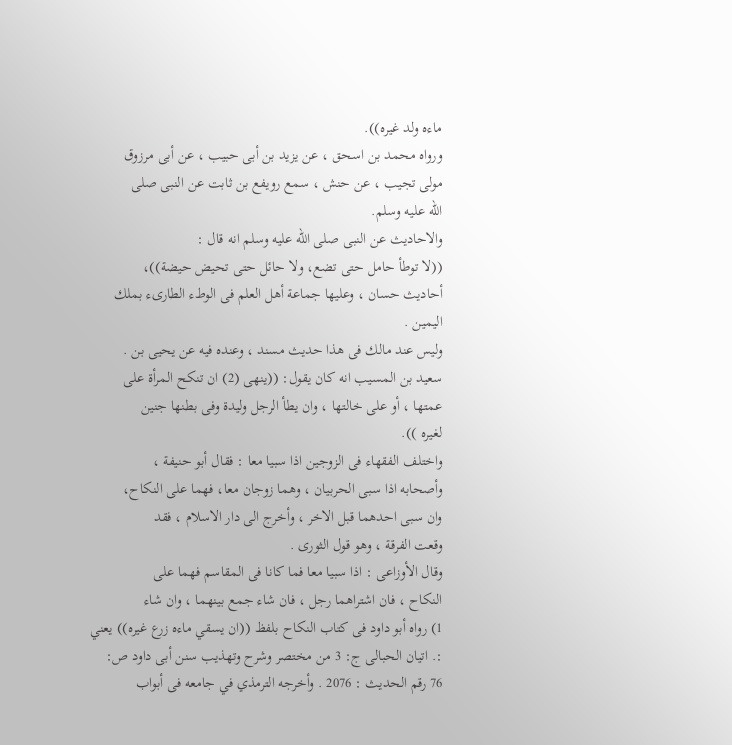ماءه ولد غيره)).
ورواه محمد بن اسحق ، عن يزيد بن أبى حبيب ، عن أبى مرزوق
مولى تجيب ، عن حنش ، سمع رويفع بن ثابت عن النبى صلى
الله عليه وسلم.
والاحاديث عن النبى صلى الله عليه وسلم انه قال :
((لا توطأ حامل حتى تضع، ولا حائل حتى تحيض حيضة))،
أحاديث حسان ، وعليها جماعة أهل العلم فى الوطء الطارىء بملك
اليمين .
وليس عند مالك فى هذا حديث مسند ، وعنده فيه عن يحيى بن .
سعيد بن المسيب انه كان يقول: ((ينهى (2) ان تنكح المرأة على
عمتها ، أو على خالتها ، وان يطأ الرجل وليدة وفى بطنها جنين
لغيره )).
واختلف الفقهاء فى الزوجين اذا سبيا معا : فقال أبو حنيفة ،
وأصحابه اذا سبى الحربيان ، وهما زوجان معا، فهما على النكاح،
وان سبى احدهما قبل الاخر ، وأخرج الى دار الاسلام ، فقد
وقعت الفرقة ، وهو قول الثورى .
وقال الأوزاعى : اذا سبيا معا فما كانا فى المقاسم فهما على
النكاح ، فان اشتراهما رجل ، فان شاء جمع بينهما ، وان شاء
1) رواه أبو داود فى كتاب النكاح بلفظ ((ان يسقي ماءه زرع غيره)) يعني
:. اتيان الحبالى ج: 3 من مختصر وشرح وتهذيب سنن أبى داود ص:
76 رقم الحديث : 2076 . وأخرجه الترمذي في جامعه فى أبواب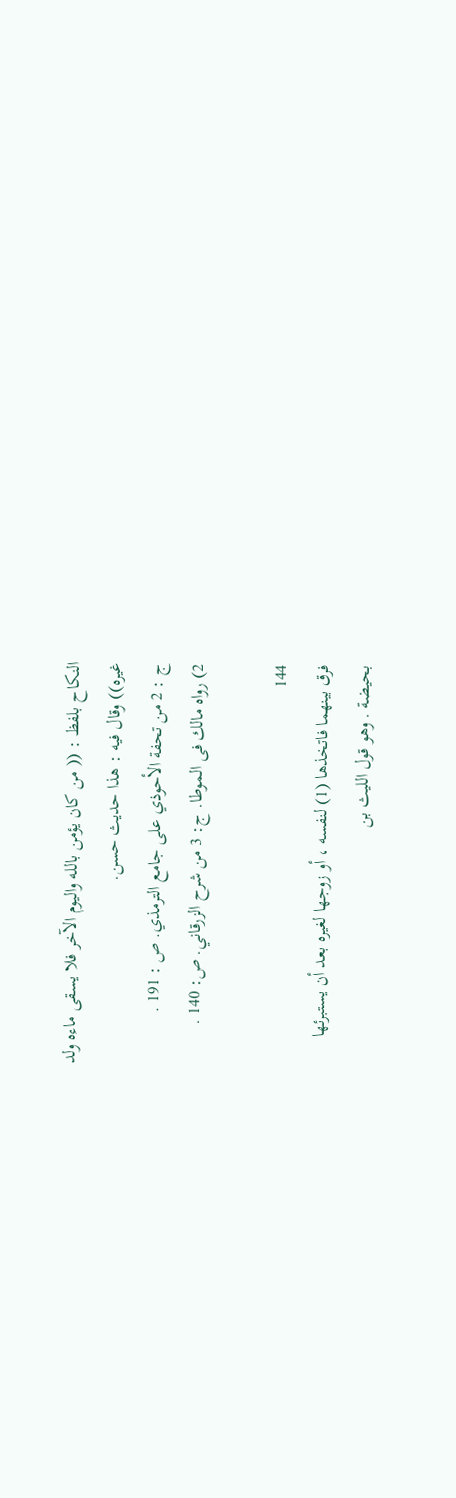النكاح بلفظ : (( من كان يؤمن بالله واليوم الآخر فلا يسقى ماءه ولد
غيره)) وقال فيه : هذا حديث حسن.
ج : 2 من تحفة الأحوذي على جامع الترمذي. ص : 191 .
2) رواه مالك فى الموطا. ج: 3 من شرح الزرقاني. ص: 140 .

144
فرق بينهما فاتخذها (1) لنفسه ، أو زوجها لغيره بعد أن يستبرئها
بحيضة . وهو قول الليث بن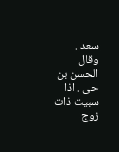سعد .
وقال الحسن بن حى . اذا سبيت ذات زوج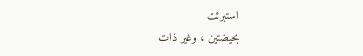استبرئت
بحيضتين ، وغير ذات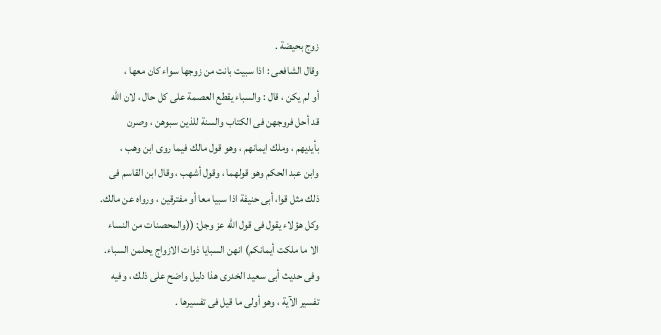زوج بحيضة .
وقال الشافعى : اذا سبيت بانت من زوجها سواء كان معها ،
أو لم يكن ، قال : والسباء يقطع العصمة على كل حال ، لان الله
قد أحل فروجهن فى الكتاب والسنة للذين سبوهن ، وصرن
بأيديهم ، وملك ايمانهم ، وهو قول مالك فيما روى ابن وهب ،
وابن عبد الحكم وهو قولهما ، وقول أشهب ، وقال ابن القاسم فى
ذلك مثل قوا، أبى حنيفة اذا سبيا معا أو مفترقين ، ورواه عن مالك.
وكل هؤلاء يقول فى قول الله عز وجل: ((والمحصنات من النساء
الا ما ملكت أيمانكم) انهن السبايا ذوات الازواج يحلمن السباء.
وفى حديث أبى سعيد الخدرى هذا دليل واضح على ذلك ، وفيه
تفسير الآية ، وهو أولى ما قيل فى تفسيرها .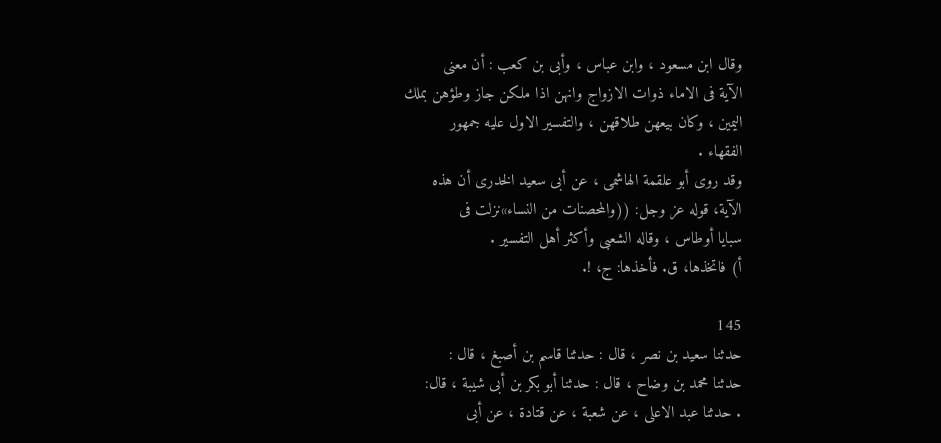وقال ابن مسعود ، وابن عباس ، وأبى بن كعب : أن معنى
الآية فى الاماء ذوات الازواج وانهن اذا ملكن جاز وطؤهن بملك
اليمين ، وكان بيعهن طلاقهن ، والتفسير الاول عليه جمهور
الفقهاء .
وقد روى أبو علقمة الهاشمى ، عن أبى سعيد الخدرى أن هذه
الآية، قوله عز وجل: ((والمحصنات من النساء»نزلت فى
سبايا أوطاس ، وقاله الشعبى وأكثر أهل التفسير .
أ) فاتخذها، ق. فأخذها: ج، !.

145
حدثنا سعيد بن نصر ، قال : حدثنا قاسم بن أصبغ ، قال :
حدثنا محمد بن وضاح ، قال : حدثنا أبو بكر بن أبى شيبة ، قال:
. حدثنا عبد الاعلى ، عن شعبة ، عن قتادة ، عن أبى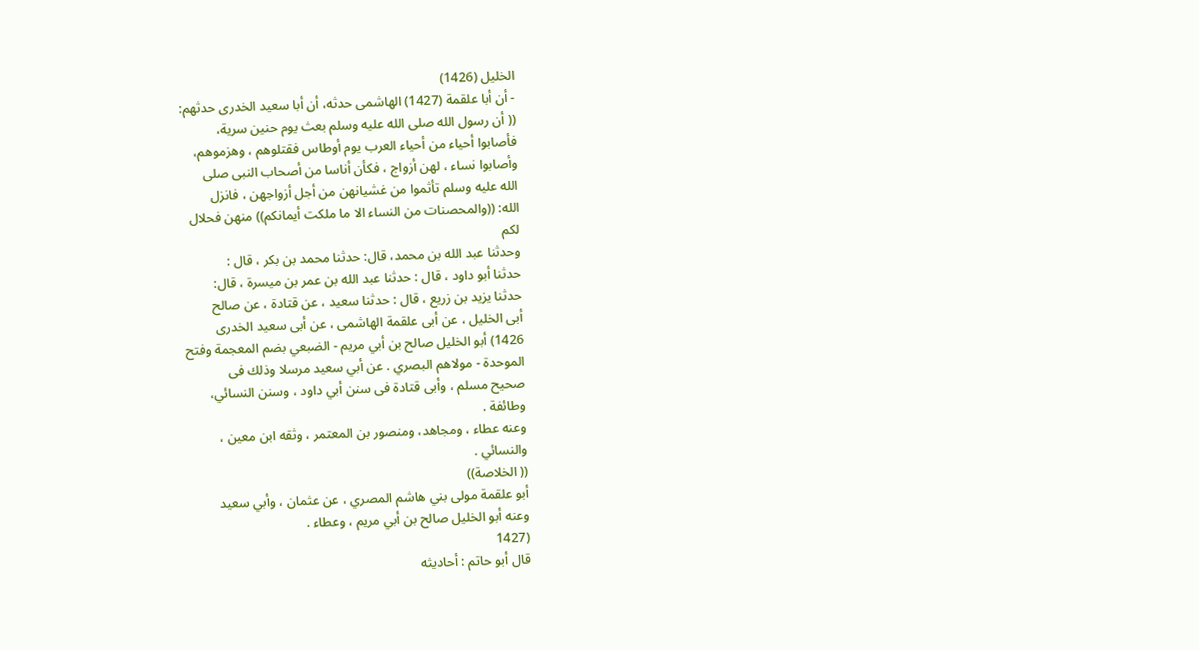الخليل (1426)
- أن أبا علقمة (1427) الهاشمى حدثه، أن أبا سعيد الخدرى حدثهم:
(( أن رسول الله صلى الله عليه وسلم بعث يوم حنين سرية،
فأصابوا أحياء من أحياء العرب يوم أوطاس فقتلوهم ، وهزموهم،
وأصابوا نساء ، لهن أزواج ، فكأن أناسا من أصحاب النبى صلى
الله عليه وسلم تأثموا من غشيانهن من أجل أزواجهن ، فانزل
الله: ((والمحصنات من النساء الا ما ملكت أيمانكم)) منهن فحلال
لكم
وحدثنا عبد الله بن محمد، قال: حدثنا محمد بن بكر ، قال :
حدثنا أبو داود ، قال : حدثنا عبد الله بن عمر بن ميسرة ، قال:
حدثنا يزيد بن زريع ، قال : حدثنا سعيد ، عن قتادة ، عن صالح
أبى الخليل ، عن أبى علقمة الهاشمى ، عن أبى سعيد الخدرى
1426) أبو الخليل صالح بن أبي مريم - الضبعي بضم المعجمة وفتح
الموحدة - مولاهم البصري . عن أبي سعيد مرسلا وذلك فى
صحيح مسلم ، وأبى قتادة فى سنن أبي داود ، وسنن النسائي،
وطائفة .
وعنه عطاء ، ومجاهد، ومنصور بن المعتمر ، وثقه ابن معين ،
والنسائي .
(( الخلاصة))
أبو علقمة مولى بني هاشم المصري ، عن عثمان ، وأبي سعيد
وعنه أبو الخليل صالح بن أبي مريم ، وعطاء .
(1427
قال أبو حاتم : أحاديثه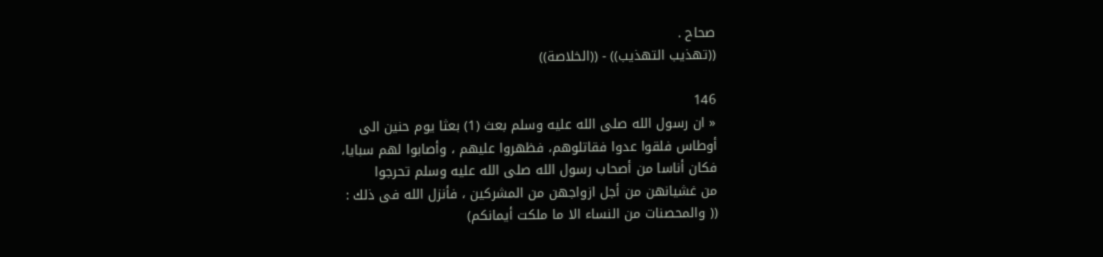صحاح .
((تهذيب التهذيب)) - ((الخلاصة))

146
« ان رسول الله صلى الله عليه وسلم بعث (1) بعثا يوم حنين الى
أوطاس فلقوا عدوا فقاتلوهم، فظهروا عليهم ، وأصابوا لهم سبايا،
فكان أناسا من أصحاب رسول الله صلى الله عليه وسلم تحرجوا
من غشيانهن من أجل ازواجهن من المشركين ، فأنزل الله فى ذلك :
(( والمحصنات من النساء الا ما ملكت أيمانكم)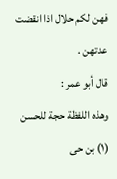فهن لكم حلال اذا انقضت عدتهن .
قال أبو عمر :
وهذه اللفظة حجة للحسن (١) بن حى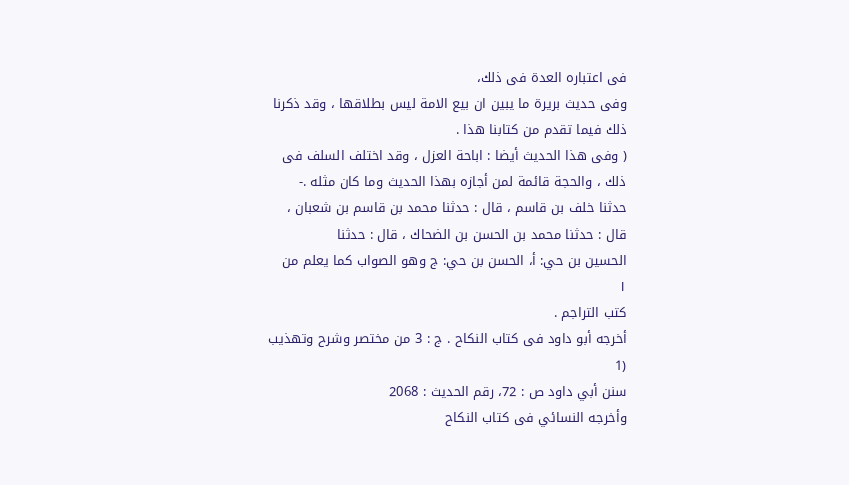فى اعتباره العدة فى ذلك،
وفى حديث بريرة ما يبين ان بيع الامة ليس بطلاقها ، وقد ذكرنا
ذلك فيما تقدم من كتابنا هذا .
( وفى هذا الحديث أيضا : اباحة العزل ، وقد اختلف السلف فى
ذلك ، والحجة قائمة لمن أجازه بهذا الحديث وما كان مثله .-
حدثنا خلف بن قاسم ، قال : حدثنا محمد بن قاسم بن شعبان ،
قال : حدثنا محمد بن الحسن بن الضحاك ، قال : حدثنا
الحسين بن حي: أ، الحسن بن حي: ج وهو الصواب كما يعلم من
١
كتب التراجم .
أخرجه أبو داود فى كتاب النكاح . ج : 3 من مختصر وشرح وتهذيب
(1
سنن أبي داود ص : 72، رقم الحديث : 2068
وأخرجه النسائي فى كتاب النكاح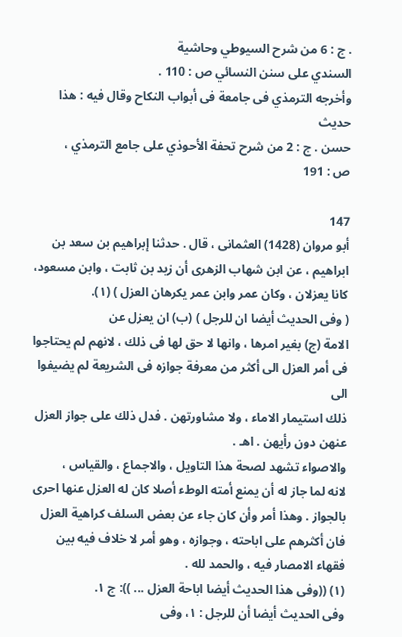. ج : 6 من شرح السيوطي وحاشية
السندي على سنن النسائي ص : 110 .
وأخرجه الترمذي فى جامعة فى أبواب النكاح وقال فيه : هذا حديث
حسن . ج : 2 من شرح تحفة الأحوذي على جامع الترمذي ،
ص : 191

147
أبو مروان (1428) العثمانى ، قال . حدثنا إبراهيم بن سعد بن
ابراهيم ، عن ابن شهاب الزهرى أن زيد بن ثابت ، وابن مسعود،
كانا يعزلان ، وكان عمر وابن عمر يكرهان العزل ) (١).
( وفى الحديث أيضا ان للرجل ) (ب) ان يعزل عن
الامة (ج) بغير امرها ، وانها لا حق لها فى ذلك ، لانهم لم يحتاجوا
فى أمر العزل الى أكثر من معرفة جوازه فى الشريعة لم يضيفوا الى
ذلك استيمار الاماء ، ولا مشاورتهن . فدل ذلك على جواز العزل
عنهن دون رأيهن . اهـ .
والاصواء تشهد لصحة هذا التاويل ، والاجماع ، والقياس ،
لانه لما جاز له أن يمنع أمته الوطء أصلا كان له العزل عنها احرى
بالجواز . وهذا أمر وأن كان جاء عن بعض السلف كراهية العزل
فان أكثرهم على اباحته ، وجوازه ، وهو أمر لا خلاف فيه بين
فقهاء الامصار فيه ، والحمد لله .
(١) ((وفى هذا الحديث أيضا اباحة العزل ... )): ج ١.
وفى الحديث أيضا أن للرجل : ١، وفى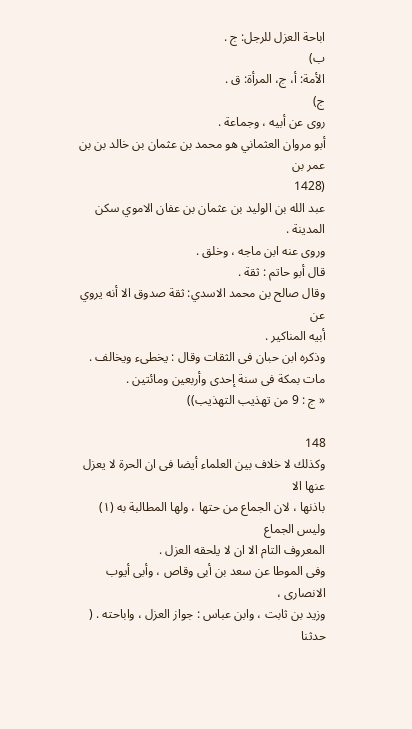اباحة العزل للرجل: ج .
ب)
الأمة: أ، ج، المرأة: ق .
ج)
روى عن أبيه ، وجماعة .
أبو مروان العثماني هو محمد بن عثمان بن خالد بن بن عمر بن
(1428
عبد الله بن الوليد بن عثمان بن عفان الاموي سكن المدينة .
وروى عنه ابن ماجه ، وخلق .
قال أبو حاتم : ثقة .
وقال صالح بن محمد الاسدي: ثقة صدوق الا أنه يروي عن
أبيه المناكير .
وذكره ابن حبان فى الثقات وقال : يخطىء ويخالف .
مات بمكة فى سنة إحدى وأربعين ومائتين .
« ج : 9 من تهذيب التهذيب))

148
وكذلك لا خلاف بين العلماء أيضا فى ان الحرة لا يعزل عنها الا
باذنها ، لان الجماع من حتها ، ولها المطالبة به (١) وليس الجماع
المعروف التام الا ان لا يلحقه العزل .
وفى الموطا عن سعد بن أبى وقاص ، وأبى أيوب الانصارى ،
وزيد بن ثابت ، وابن عباس : جواز العزل ، واباحته . ( حدثنا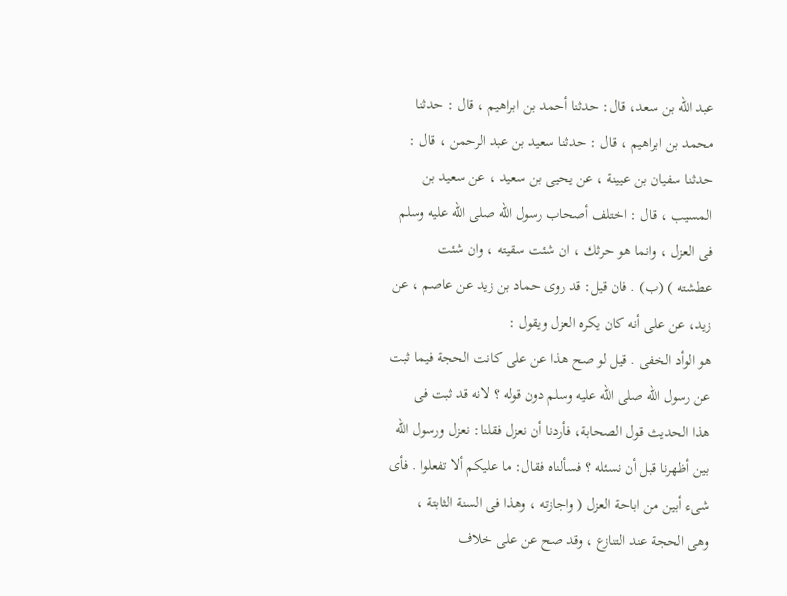عبد الله بن سعد، قال: حدثنا أحمد بن ابراهيم ، قال : حدثنا
محمد بن ابراهيم ، قال : حدثنا سعيد بن عبد الرحمن ، قال :
حدثنا سفيان بن عيينة ، عن يحيى بن سعيد ، عن سعيد بن
المسيب ، قال : اختلف أصحاب رسول الله صلى الله عليه وسلم
فى العزل ، وانما هو حرثك ، ان شئت سقيته ، وان شئت
عطشته ) (ب) . فان قيل: قد روى حماد بن زيد عن عاصم ، عن
زيد، عن على أنه كان يكره العزل ويقول :
هو الوأد الخفى . قيل لو صح هذا عن على كانت الحجة فيما ثبت
عن رسول الله صلى الله عليه وسلم دون قوله ؟ لانه قد ثبت فى
هذا الحديث قول الصحابة، فأردنا أن نعزل فقلنا: نعزل ورسول الله
بين أظهرنا قبل أن نسئله ؟ فسألناه فقال: ما عليكم ألا تفعلوا . فأى
شىء أبين من اباحة العزل ( واجازته ، وهذا فى السنة الثابتة ،
وهى الحجة عند التنازع ، وقد صح عن على خلاف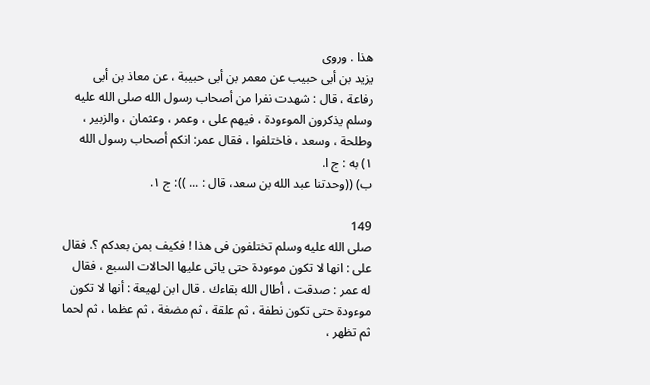هذا . وروى
يزيد بن أبى حبيب عن معمر بن أبى حبيبة ، عن معاذ بن أبى
رفاعة ، قال : شهدت نفرا من أصحاب رسول الله صلى الله عليه
وسلم يذكرون الموءودة ، فيهم على ، وعمر ، وعثمان ، والزبير ،
وطلحة ، وسعد ، فاختلفوا ، فقال عمر: انكم أصحاب رسول الله
١) به : ج ا.
ب) ((وحدتنا عبد الله بن سعد، قال : ... )): ج ١.

149
صلى الله عليه وسلم تختلفون فى هذا ! فكيف بمن بعدكم ؟. فقال
على : انها لا تكون موءودة حتى ياتى عليها الحالات السبع ، فقال
له عمر : صدقت ، أطال الله بقاءك . قال ابن لهيعة : أنها لا تكون
موءودة حتى تكون نطفة ، ثم علقة ، ثم مضغة ، ثم عظما ، ثم لحما
ثم تظهر ،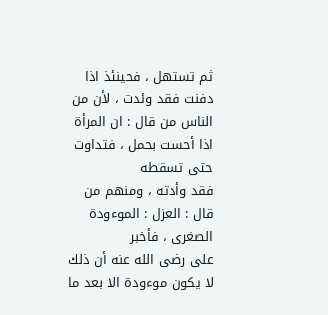ثم تستهل ، فحينئذ اذا دفنت فقد وئدت ، لأن من
الناس من قال : ان المرأة اذا أحست بحمل ، فتداوت حتى تسقطه
فقد وأدته ، ومنهم من قال : العزل : الموءودة الصغرى ، فأخبر
على رضى الله عنه أن ذلك لا يكون موءودة الا بعد ما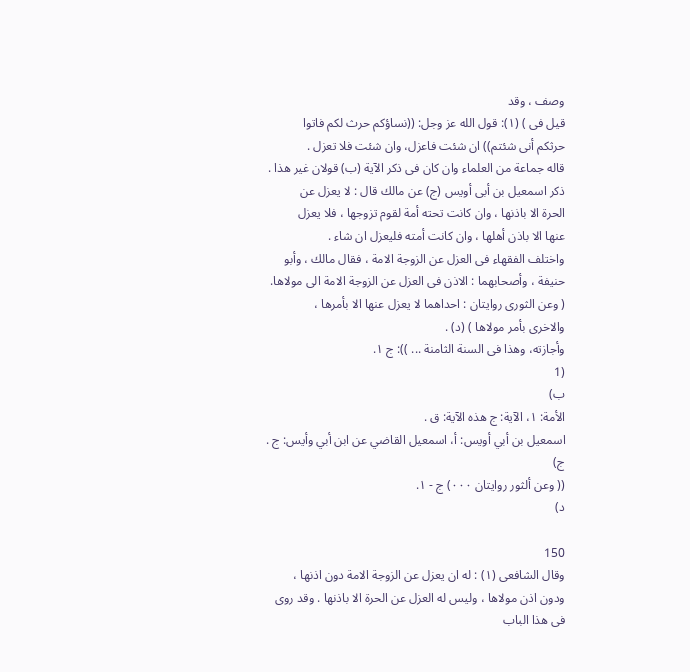وصف ، وقد
قيل فى ) (١): قول الله عز وجل: ((نساؤكم حرث لكم فاتوا
حرثكم أنى شئتم)) ان شئت فاعزل، وان شئت فلا تعزل .
قاله جماعة من العلماء وان كان فى ذكر الآية (ب) قولان غير هذا .
ذكر اسمعيل بن أبى أويس (ج) عن مالك قال : لا يعزل عن
الحرة الا باذنها ، وان كانت تحته أمة لقوم تزوجها ، فلا يعزل
عنها الا باذن أهلها ، وان كانت أمته فليعزل ان شاء .
واختلف الفقهاء فى العزل عن الزوجة الامة ، فقال مالك ، وأبو
حنيفة ، وأصحابهما : الاذن فى العزل عن الزوجة الامة الى مولاها.
( وعن الثورى روايتان : احداهما لا يعزل عنها الا بأمرها ،
والاخرى بأمر مولاها ) (د) .
وأجازته، وهذا فى السنة الثامنة ... )): ج ١.
(1
ب)
الأمة: ١، الآية: ج هذه الآية: ق .
اسمعيل بن أبي أويس: أ، اسمعيل القاضي عن ابن أبي وأيس: ج .
ج)
(( وعن ألثور روايتان ٠٠٠) ج - ١.
د)

150
وقال الشافعى (١) : له ان يعزل عن الزوجة الامة دون اذنها ،
ودون اذن مولاها ، وليس له العزل عن الحرة الا باذنها . وقد روى
فى هذا الباب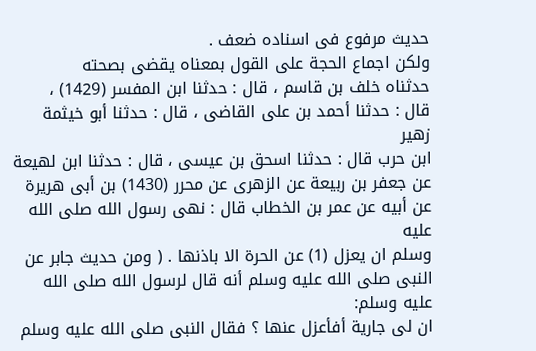حديث مرفوع فى اسناده ضعف .
ولكن اجماع الحجة على القول بمعناه يقضى بصحته
حدثناه خلف بن قاسم ، قال : حدثنا ابن المفسر (1429) ،
قال : حدثنا أحمد بن على القاضى ، قال : حدثنا أبو خيثمة زهير
ابن حرب قال : حدثنا اسحق بن عيسى ، قال : حدثنا ابن لهيعة
عن جعفر بن ربيعة عن الزهرى عن محرر (1430) بن أبى هريرة
عن أبيه عن عمر بن الخطاب قال : نهى رسول الله صلى الله عليه
وسلم ان يعزل (1) عن الحرة الا باذنها . ( ومن حديث جابر عن
النبى صلى الله عليه وسلم أنه قال لرسول الله صلى الله عليه وسلم:
ان لى جارية أفأعزل عنها ؟ فقال النبى صلى الله عليه وسلم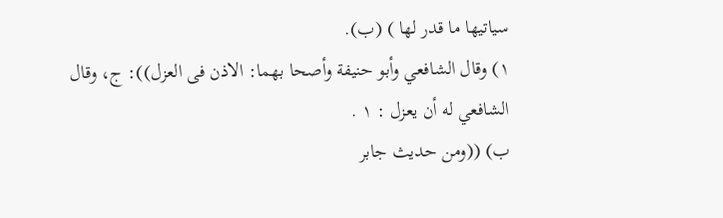سياتيها ما قدر لها ) (ب).
١) وقال الشافعي وأبو حنيفة وأصحا بهما: الاذن فى العزل)): ج، وقال
الشافعي له أن يعزل : ١ .
ب) ((ومن حديث جابر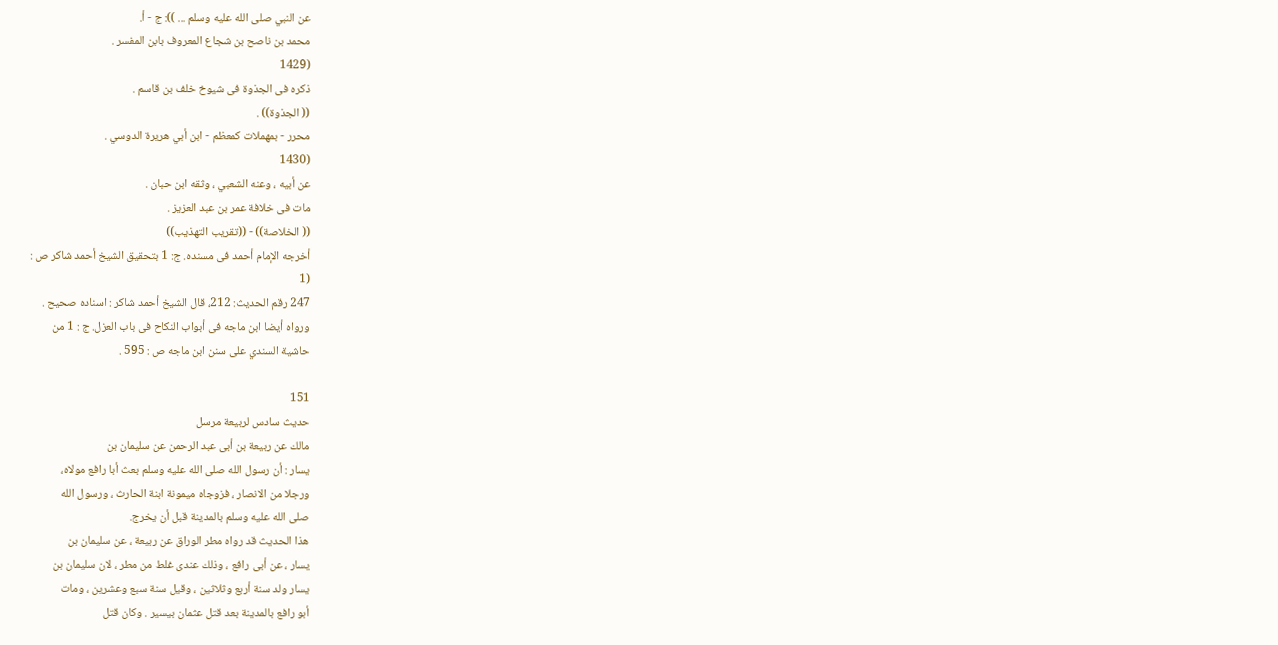عن النبي صلى الله عليه وسلم ... )): ج - أ.
محمد بن ناصح بن شجاع المعروف بابن المفسر .
(1429
ذكره فى الجذوة فى شيوخ خلف بن قاسم .
(( الجذوة)) .
محرر - بمهملات كمعظم - ابن أبي هريرة الدوسي .
(1430
عن أبيه ، وعنه الشعبي ، وثقه ابن حبان .
مات فى خلافة عمر بن عبد العزيز .
(( الخلاصة)) - ((تقريب التهذيب))
أخرجه الإمام أحمد فى مسنده. ج: 1 بتحقيق الشيخ أحمد شاكر ص :
(1
247 رقم الحديث: 212، قال الشيخ أحمد شاكر : اسناده صحيح .
ورواه أيضا ابن ماجه فى أبواب النكاح فى باب العزل. ج : 1 من
حاشية السندي على سنن ابن ماجه ص : 595 .

151
حديث سادس لربيعة مرسل
مالك عن ربيعة بن أبى عبد الرحمن عن سليمان بن
يسار : أن رسول الله صلى الله عليه وسلم بعث أبا رافع مولاه،
ورجلا من الانصار ، فزوجاه ميمونة ابنة الحارث ، ورسول الله
صلى الله عليه وسلم بالمدينة قبل أن يخرج.
هذا الحديث قد رواه مطر الوراق عن ربيعة ، عن سليمان بن
يسار ، عن أبى رافع ، وذلك عندى غلط من مطر ، لان سليمان بن
يسار ولد سنة أربع وثلاثين ، وقيل سنة سبع وعشرين ، ومات
أبو رافع بالمدينة بعد قتل عثمان بيسير . وكان قتل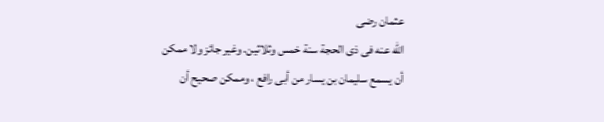عثمان رضى
الله عنه فى ذى الحجة سنة خمس وثلاثين. وغير جائز ولا ممكن
أن يسمع سليمان بن يسار من أبى رافع ، وممكن صحيح أن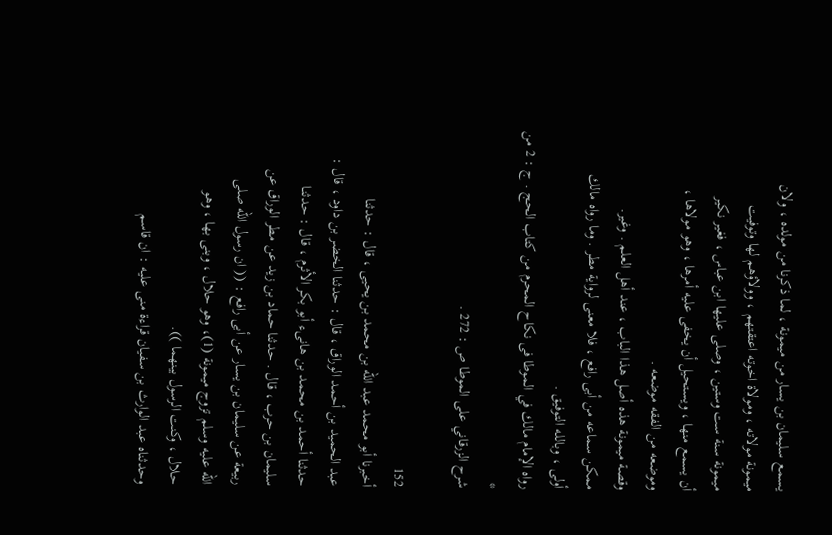يسمع سليمان بن يسار من ميمونة ، لما ذكرنا من مولده ، ولان
ميمونة مولاته ، ومولاة اخوته اعتقتهم ، وولاؤهم لها وتوفيت
ميمونة سنة ست وستين ، وصلى عليها ابن عباس ، فغير نكير
أن يسمع منها ، ويستحيل أن يخفى عليه أمرها ، وهو مولاها ،
وموضعه من الفقه موضعه .
وقصة ميمونة هذه أصل هذا الباب ، عند أهل العلم . وغير.
ممكن سماعه من أبى رافع ، فلا معنى لرواية مطر . وما رواه مالك
أولى ، وبالله التوفيق .
رواه الإمام مالك في الموطا فى نكاح المحرم من كتاب الحج . ج : 2 من
*
شرح الزرقاني على الموطا ص : 272 .

152
أخبرنا أبو محمد عبد الله بن محمد بن يحيى ، قال : حدثنا
عبد الحميد بن أحمد الوراق ، قال : حدثنا الخضر بن داود ، قال :
حدثنا أحمد بن محمد بن هانىء أبو بكر الأثرم ، قال : حدثنـا
سليمان بن حرب ، قال . حدثنا حماد بن زيد عن مطر الوراق عن
ربيعة عن سليمان بن يسار عن أبى رافع : (( ان رسول الله صلى
الله عليه وسلم تزوج ميمونة (1)، وهو حلال ، وبنى بها ، وهو
حلال ، وكنت الرسول بينهما )).
وحدثناه عبد الوارث بن سفيان قراءة منى عليه : ان قاسم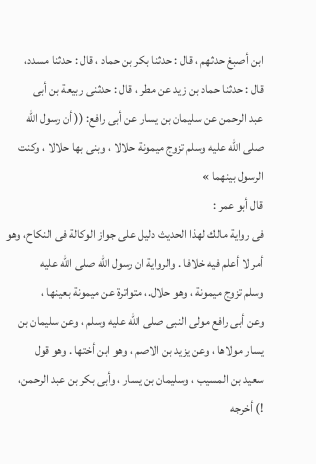ابن أصبغ حدثهم ، قال : حدثنا بكر بن حماد ، قال : حدثنا مسدد،
قال : حدثنا حماد بن زيد عن مطر ، قال : حدثنى ربيعة بن أبى
عبد الرحمن عن سليمان بن يسار عن أبى رافع: (( أن رسول الله
صلى الله عليه وسلم تزوج ميمونة حلالا ، وبنى بها حلالا ، وكنت
الرسول بينهما »
قال أبو عمر :
فى رواية مالك لهذا الحديث دليل على جواز الوكالة فى النكاح، وهو
أمر لا أعلم فيه خلافا . والرواية ان رسول الله صلى الله عليه
وسلم تزوج ميمونة ، وهو حلال.، متواترة عن ميمونة بعينها ،
وعن أبى رافع مولى النبى صلى الله عليه وسلم ، وعن سليمان بن
يسار مولاها ، وعن يزيد بن الاصم ، وهو ابن أختها . وهو قول
سعيد بن المسيب ، وسليمان بن يسار ، وأبى بكر بن عبد الرحمن،
!) أخرجه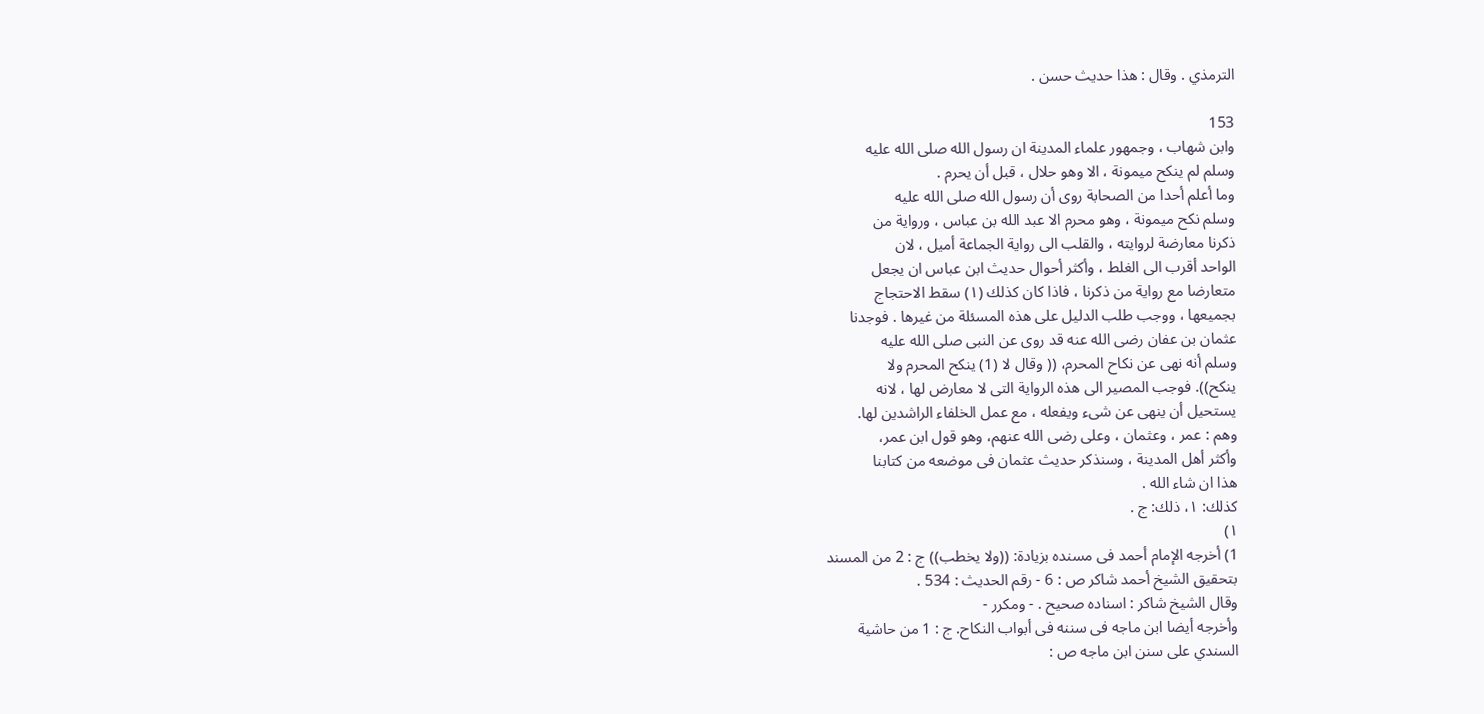الترمذي . وقال : هذا حديث حسن .

153
وابن شهاب ، وجمهور علماء المدينة ان رسول الله صلى الله عليه
وسلم لم ينكح ميمونة ، الا وهو حلال ، قبل أن يحرم .
وما أعلم أحدا من الصحابة روى أن رسول الله صلى الله عليه
وسلم نكح ميمونة ، وهو محرم الا عبد الله بن عباس ، ورواية من
ذكرنا معارضة لروايته ، والقلب الى رواية الجماعة أميل ، لان
الواحد أقرب الى الغلط ، وأكثر أحوال حديث ابن عباس ان يجعل
متعارضا مع رواية من ذكرنا ، فاذا كان كذلك (١) سقط الاحتجاج
بجميعها ، ووجب طلب الدليل على هذه المسئلة من غيرها . فوجدنا
عثمان بن عفان رضى الله عنه قد روى عن النبى صلى الله عليه
وسلم أنه نهى عن نكاح المحرم، (( وقال لا (1) ينكح المحرم ولا
ينكح)). فوجب المصير الى هذه الرواية التى لا معارض لها ، لانه
يستحيل أن ينهى عن شىء ويفعله ، مع عمل الخلفاء الراشدين لها.
وهم : عمر ، وعثمان ، وعلى رضى الله عنهم، وهو قول ابن عمر،
وأكثر أهل المدينة ، وسنذكر حديث عثمان فى موضعه من كتابنا
هذا ان شاء الله .
كذلك: ١، ذلك: ج .
١)
1) أخرجه الإمام أحمد فى مسنده بزيادة: ((ولا يخطب)) ج : 2 من المسند
بتحقيق الشيخ أحمد شاكر ص : 6 - رقم الحديث : 534 .
وقال الشيخ شاكر : اسناده صحيح . - ومكرر -
وأخرجه أيضا ابن ماجه فى سننه فى أبواب النكاح. ج : 1 من حاشية
السندي على سنن ابن ماجه ص :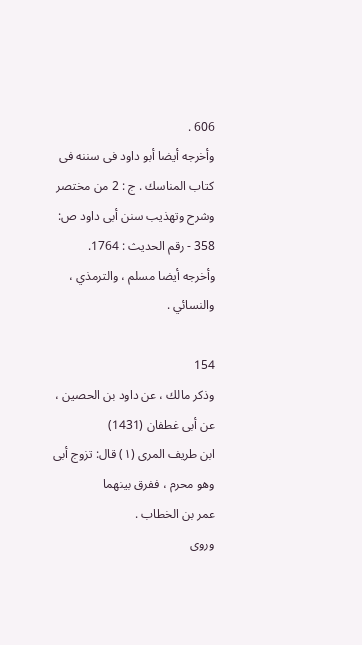606 .
وأخرجه أيضا أبو داود فى سننه فى كتاب المناسك . ج : 2 من مختصر
وشرح وتهذيب سنن أبى داود ص: 358 - رقم الحديث : 1764.
وأخرجه أيضا مسلم ، والترمذي ، والنسائي .

154
وذكر مالك ، عن داود بن الحصين ، عن أبى غطفان (1431)
ابن طريف المرى (١) قال: تزوج أبى وهو محرم ، ففرق بينهما
عمر بن الخطاب .
وروى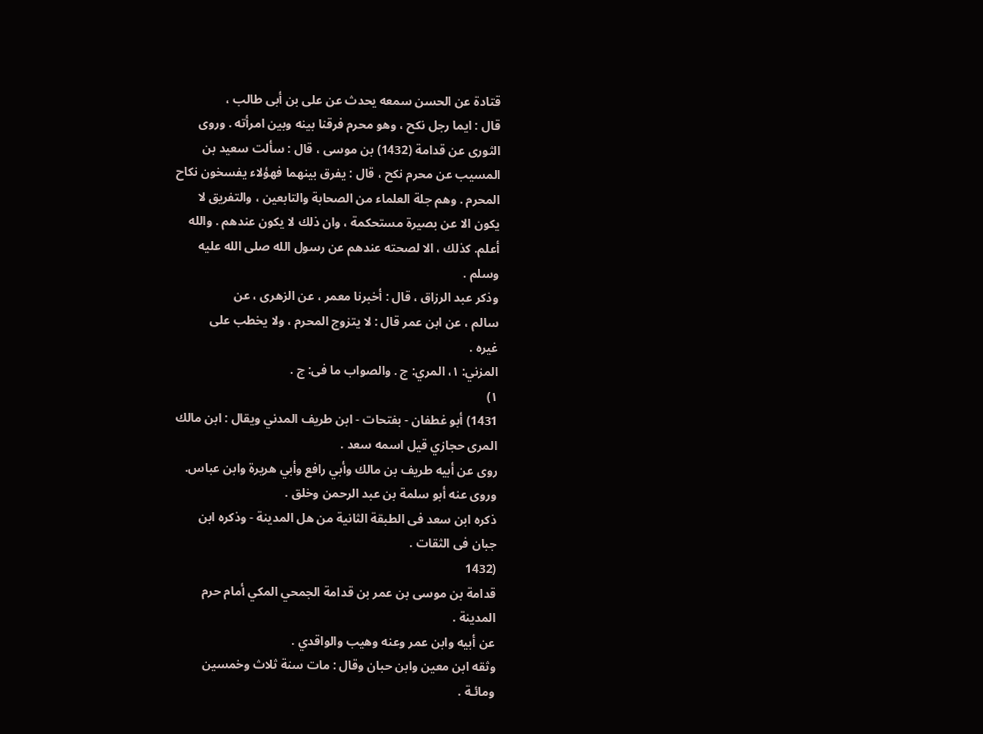قتادة عن الحسن سمعه يحدث عن على بن أبى طالب ،
قال : ايما رجل نكح ، وهو محرم فرقنا بينه وبين امرأته . وروى
الثورى عن قدامة (1432) بن موسى ، قال : سألت سعيد بن
المسيب عن محرم نكح ، قال : يفرق بينهما فهؤلاء يفسخون نكاح
المحرم . وهم جلة العلماء من الصحابة والتابعين ، والتفريق لا
يكون الا عن بصيرة مستحكمة ، وان ذلك لا يكون عندهم . والله
أعلم. كذلك ، الا لصحته عندهم عن رسول الله صلى الله عليه
وسلم .
وذكر عبد الرزاق ، قال : أخبرنا معمر ، عن الزهرى ، عن
سالم ، عن ابن عمر قال : لا يتزوج المحرم ، ولا يخطب على
غيره .
المزني: ١، المري: ج . والصواب ما فى: ج .
١)
1431) أبو غطفان - بفتحات - ابن طريف المدني ويقال : ابن مالك
المرى حجازي قيل اسمه سعد .
روى عن أبيه طريف بن مالك وأبي رافع وأبي هريرة وابن عباس.
وروى عنه أبو سلمة بن عبد الرحمن وخلق .
ذكره ابن سعد فى الطبقة الثانية من هل المدينة - وذكره ابن
جبان فى الثقات .
(1432
قدامة بن موسى بن عمر بن قدامة الجمحي المكي أمام حرم
المدينة .
عن أبيه وابن عمر وعنه وهيب والواقدي .
وثقه ابن معين وابن حبان وقال : مات سنة ثلاث وخمسين
ومائـة .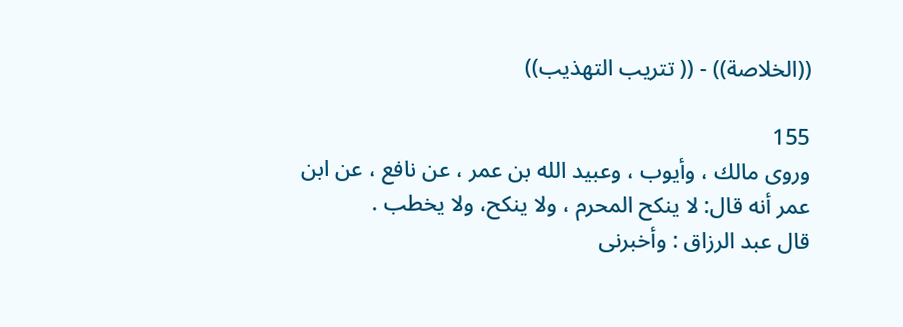((الخلاصة)) - (( تتريب التهذيب))

155
وروى مالك ، وأيوب ، وعبيد الله بن عمر ، عن نافع ، عن ابن
عمر أنه قال: لا ينكح المحرم ، ولا ينكح، ولا يخطب .
قال عبد الرزاق : وأخبرنى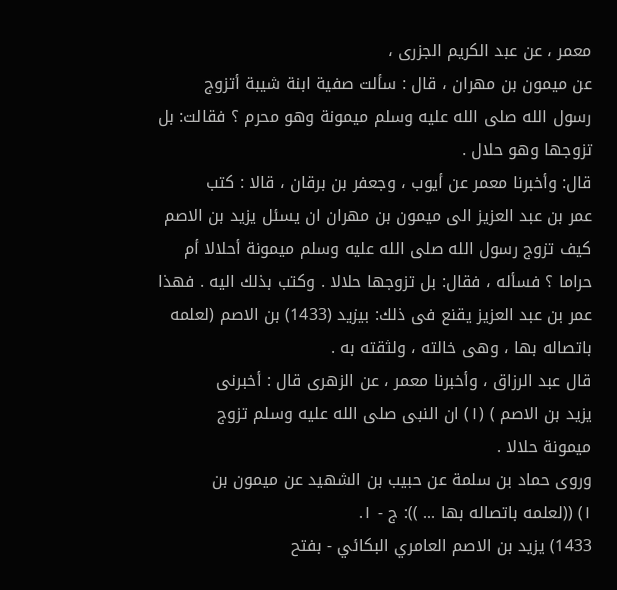معمر ، عن عبد الكريم الجزرى ،
عن ميمون بن مهران ، قال : سألت صفية ابنة شيبة أتزوج
رسول الله صلى الله عليه وسلم ميمونة وهو محرم ؟ فقالت: بل
تزوجها وهو حلال .
قال: وأخبرنا معمر عن أيوب ، وجعفر بن برقان ، قالا : كتب
عمر بن عبد العزيز الى ميمون بن مهران ان يسئل يزيد بن الاصم
كيف تزوج رسول الله صلى الله عليه وسلم ميمونة أحلالا أم
حراما ؟ فسأله ، فقال: بل تزوجها حلالا . وكتب بذلك اليه . فهذا
عمر بن عبد العزيز يقنع فى ذلك: بيزيد (1433) بن الاصم (لعلمه
باتصاله بها ، وهى خالته ، ولثقته به .
قال عبد الرزاق ، وأخبرنا معمر ، عن الزهرى قال : أخبرنى
يزيد بن الاصم ) (١) ان النبى صلى الله عليه وسلم تزوج
ميمونة حلالا .
وروى حماد بن سلمة عن حبيب بن الشهيد عن ميمون بن
١) ((لعلمه باتصاله بها ... )): ج - ١.
1433) يزيد بن الاصم العامري البكائي - بفتح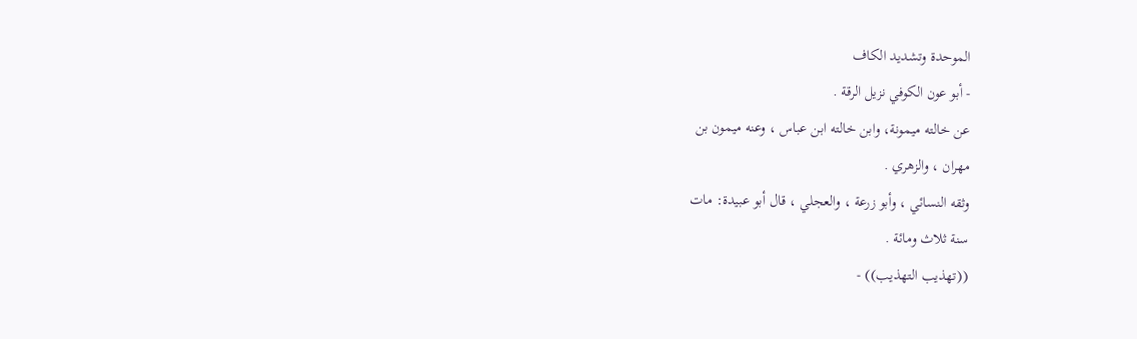الموحدة وتشديد الكاف
- أبو عون الكوفي نزيل الرقة .
عن خالته ميمونة، وابن خالته ابن عباس ، وعنه ميمون بن
مهران ، والزهري .
وثقه النسائي ، وأبو زرعة ، والعجلي ، قال أبو عبيدة: مات
سنة ثلاث ومائة .
((تهذيب التهذيب)) -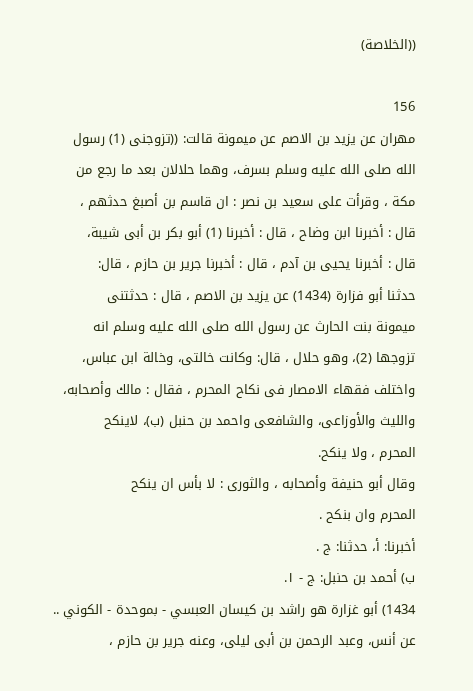((الخلاصة)

156
مهران عن يزيد بن الاصم عن ميمونة قالت: ((تزوجنى (1) رسول
الله صلى الله عليه وسلم بسرف، وهما حلالان بعد ما رجع من
مكة ، وقرأت على سعيد بن نصر : ان قاسم بن أصبغ حدثهم ،
قال : أخبرنا ابن وضاح ، قال : أخبرنا (1) أبو بكر بن أبى شيبة،
قال : أخبرنا يحيى بن آدم ، قال : أخبرنا جرير بن حازم ، قال:
حدثنا أبو فزارة (1434) عن يزيد بن الاصم ، قال : حدثتنى
ميمونة بنت الحارث عن رسول الله صلى الله عليه وسلم انه
تزوجها (2)، وهو حلال ، قال: وكانت خالتى، وخالة ابن عباس،
واختلف فقهاء الامصار فى نكاح المحرم ، فقال : مالك وأصحابه،
والليث والأوزاعى، والشافعى واحمد بن حنبل (ب)، لاينكح
المحرم ، ولا ينكح.
وقال أبو حنيفة وأصحابه ، والثورى : لا بأس ان ينكح
المحرم وان بنكح .
أخبرنا: أ، حدثنا: ج .
ب) أحمد بن حنبل: ج - ١.
1434) أبو غزارة هو راشد بن كيسان العبسي - بموحدة - الكوني ..
عن أنس، وعبد الرحمن بن أبى ليلى، وعنه جرير بن حازم ،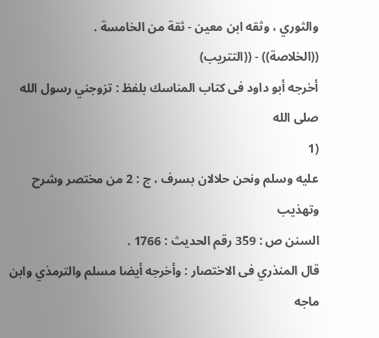والثوري ، وثقه ابن معين - ثقة من الخامسة .
((الخلاصة)) - ((التتريب)
أخرجه أبو داود فى كتاب المناسك بلفظ : تزوجني رسول الله صلى الله
(1
عليه وسلم ونحن حلالان بسرف ، ج : 2 من مختصر وشرح وتهذيب
السنن ص : 359 رقم الحديث : 1766 .
قال المنذري فى الاختصار : وأخرجه أيضا مسلم والترمذي وابن ماجه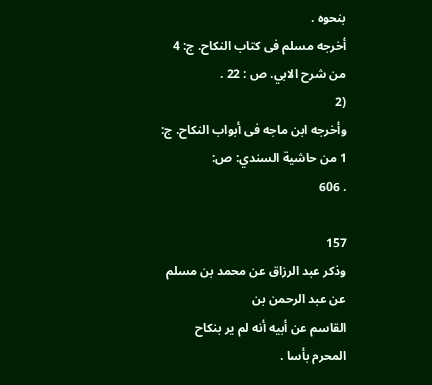بنحوه .
أخرجه مسلم فى كتاب النكاح. ج: 4 من شرح الابي. ص : 22 .
(2
وأخرجه ابن ماجه فى أبواب النكاح. ج: 1 من حاشية السندي: ص:
. 606

157
وذكر عبد الرزاق عن محمد بن مسلم عن عبد الرحمن بن
القاسم عن أبيه أنه لم ير بنكاح المحرم بأسا .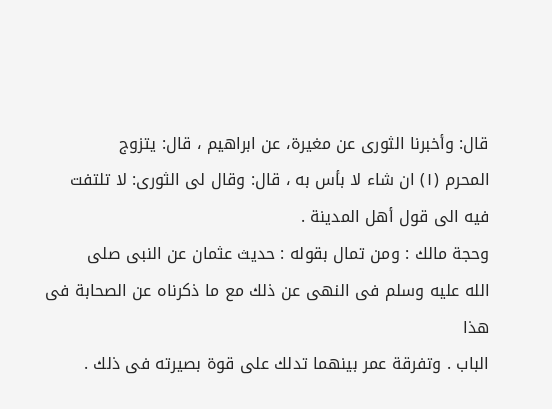قال: وأخبرنا الثورى عن مغيرة، عن ابراهيم ، قال: يتزوج
المحرم (١) ان شاء لا بأس به ، قال: وقال لى الثورى: لا تلتفت
فيه الى قول أهل المدينة .
وحجة مالك : ومن تمال بقوله : حديث عثمان عن النبى صلى
الله عليه وسلم فى النهى عن ذلك مع ما ذكرناه عن الصحابة فى هذا
الباب . وتفرقة عمر بينهما تدلك على قوة بصيرته فى ذلك .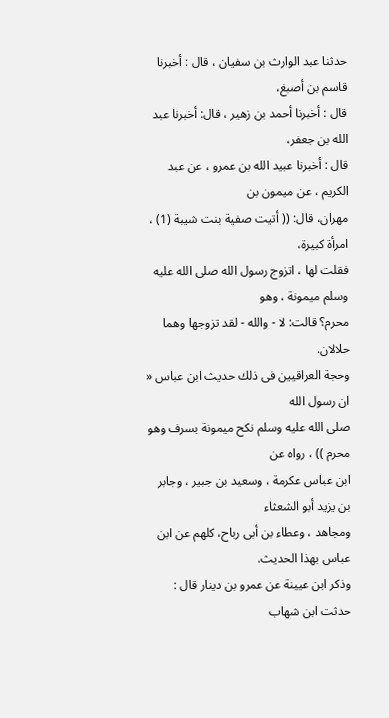حدثنا عبد الوارث بن سفيان ، قال : أخبرنا قاسم بن أصبغ،
قال : أخبرنا أحمد بن زهير ، قال: أخبرنا عبد الله بن جعفر،
قال : أخبرنا عبيد الله بن عمرو ، عن عبد الكريم ، عن ميمون بن
مهران، قال: (( أتيت صفية بنت شيبة (1) ، امرأة كبيرة،
فقلت لها ، اتزوج رسول الله صلى الله عليه وسلم ميمونة ، وهو
محرم؟ قالت: لا - والله - لقد تزوجها وهما حلالان.
وحجة العراقيين فى ذلك حديث ابن عباس « ان رسول الله
صلى الله عليه وسلم نكح ميمونة بسرف وهو محرم )) ، رواه عن
ابن عباس عكرمة ، وسعيد بن جبير ، وجابر بن يزيد أبو الشعثاء
ومجاهد ، وعطاء بن أبى رباح، كلهم عن ابن عباس بهذا الحديث.
وذكر ابن عيينة عن عمرو بن دينار قال : حدثت ابن شهاب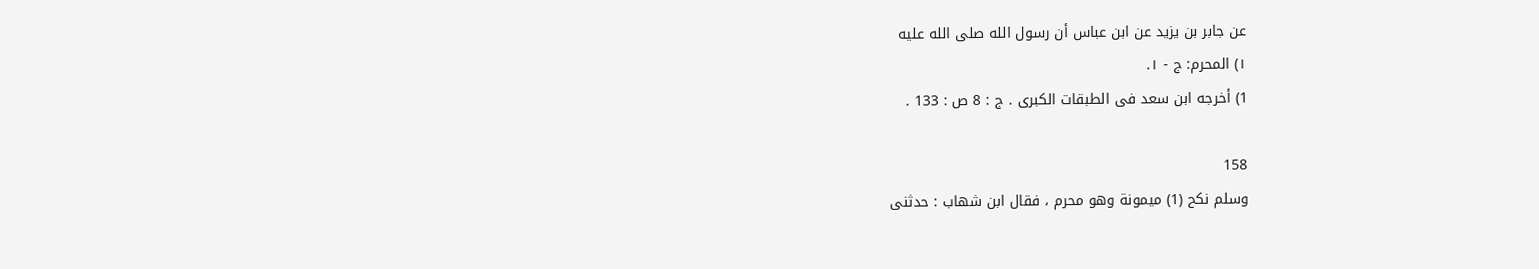عن جابر بن يزيد عن ابن عباس أن رسول الله صلى الله عليه
١) المحرم: ج - ١.
1) أخرجه ابن سعد فى الطبقات الكبرى . ج : 8 ص : 133 .

158
وسلم نكح (1) ميمونة وهو محرم ، فقال ابن شهاب : حدثنى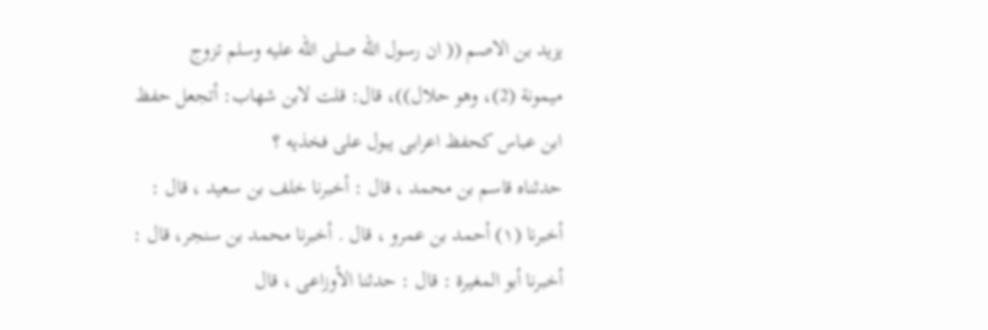يزيد بن الاصم (( ان رسول الله صلى الله عليه وسلم تزوج
ميمونة (2)، وهو حلال))، قال: قلت لابن شهاب: أتجعل حفظ
ابن عباس كحفظ اعرابى يبول على فخذيه ؟
حدثناه قاسم بن محمد ، قال : أخبرنا خلف بن سعيد ، قال :
أخبرنا (١) أحمد بن عمرو ، قال . أخبرنا محمد بن سنجر، قال :
أخبرنا أبو المغيرة : قال : حدثنا الأوزاعى ، قال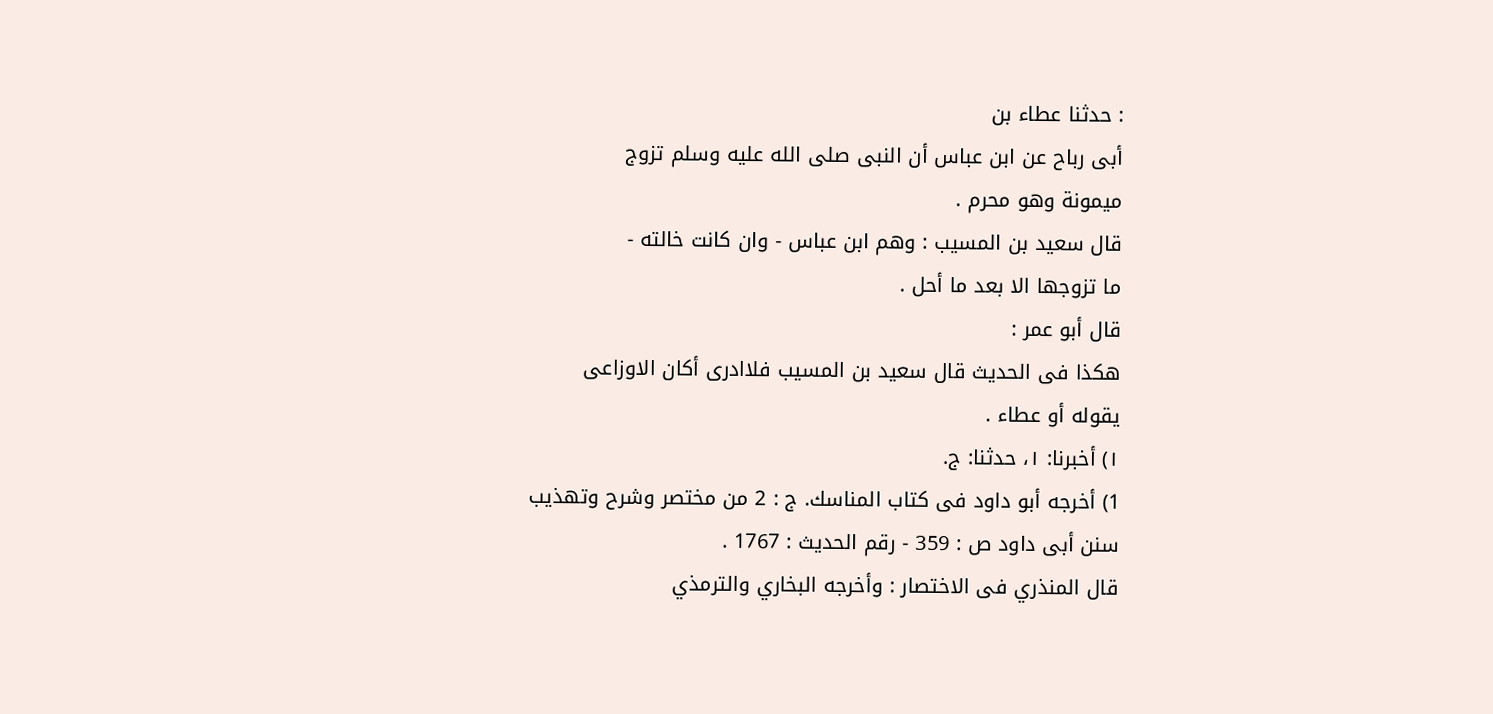: حدثنا عطاء بن
أبى رباح عن ابن عباس أن النبى صلى الله عليه وسلم تزوج
ميمونة وهو محرم .
قال سعيد بن المسيب : وهم ابن عباس - وان كانت خالته -
ما تزوجها الا بعد ما أحل .
قال أبو عمر :
هكذا فى الحديث قال سعيد بن المسيب فلاادرى أكان الاوزاعى
يقوله أو عطاء .
١) أخبرنا: ١، حدثنا: ج.
1) أخرجه أبو داود فى كتاب المناسك. ج : 2 من مختصر وشرح وتهذيب
سنن أبى داود ص : 359 - رقم الحديث : 1767 .
قال المنذري فى الاختصار : وأخرجه البخاري والترمذي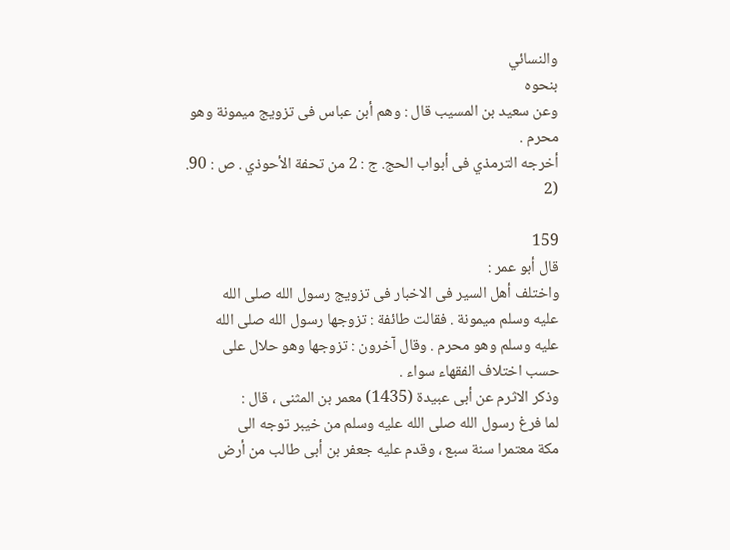والنسائي
بنحوه
وعن سعيد بن المسيب قال : وهم أبن عباس فى تزويج ميمونة وهو
محرم .
أخرجه الترمذي فى أبواب الحج. ج : 2 من تحفة الأحوذي . ص : 90.
(2

159
قال أبو عمر :
واختلف أهل السير فى الاخبار فى تزويج رسول الله صلى الله
عليه وسلم ميمونة . فقالت طائفة : تزوجها رسول الله صلى الله
عليه وسلم وهو محرم . وقال آخرون : تزوجها وهو حلال على
حسب اختلاف الفقهاء سواء .
وذكر الاثرم عن أبى عبيدة (1435) معمر بن المثنى ، قال :
لما فرغ رسول الله صلى الله عليه وسلم من خيبر توجه الى
مكة معتمرا سنة سبع ، وقدم عليه جعفر بن أبى طالب من أرض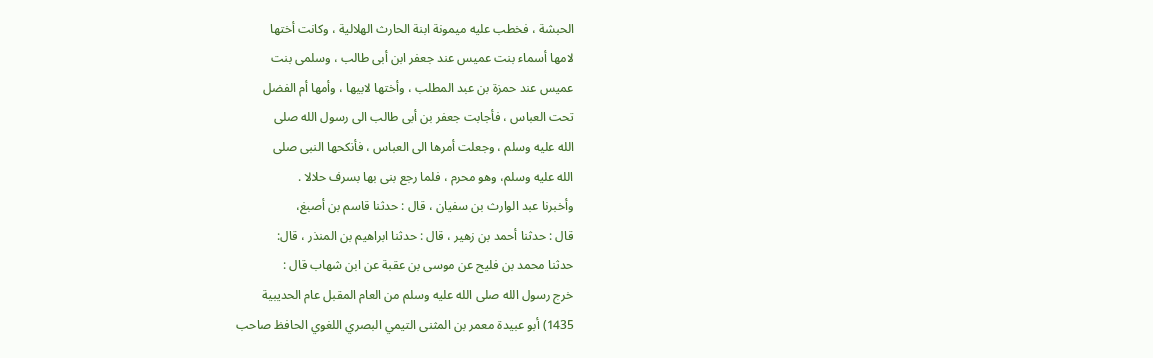الحبشة ، فخطب عليه ميمونة ابنة الحارث الهلالية ، وكانت أختها
لامها أسماء بنت عميس عند جعفر ابن أبى طالب ، وسلمى بنت
عميس عند حمزة بن عبد المطلب ، وأختها لابيها ، وأمها أم الفضل
تحت العباس ، فأجابت جعفر بن أبى طالب الى رسول الله صلى
الله عليه وسلم ، وجعلت أمرها الى العباس ، فأنكحها النبى صلى
الله عليه وسلم، وهو محرم ، فلما رجع بنى بها بسرف حلالا .
وأخبرنا عبد الوارث بن سفيان ، قال : حدثنا قاسم بن أصبغ،
قال : حدثنا أحمد بن زهير ، قال : حدثنا ابراهيم بن المنذر ، قال:
حدثنا محمد بن فليح عن موسى بن عقبة عن ابن شهاب قال :
خرج رسول الله صلى الله عليه وسلم من العام المقبل عام الحديبية
1435) أبو عبيدة معمر بن المثنى التيمي البصري اللغوي الحافظ صاحب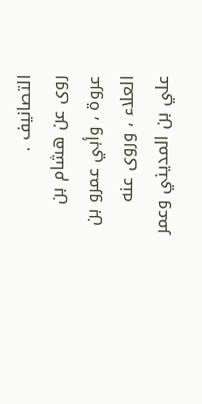التصانيف .
روى عن هشام بن عروة ، وأبي عمرو بن العلاء ، وروى عنه
علي بن المديني وعمر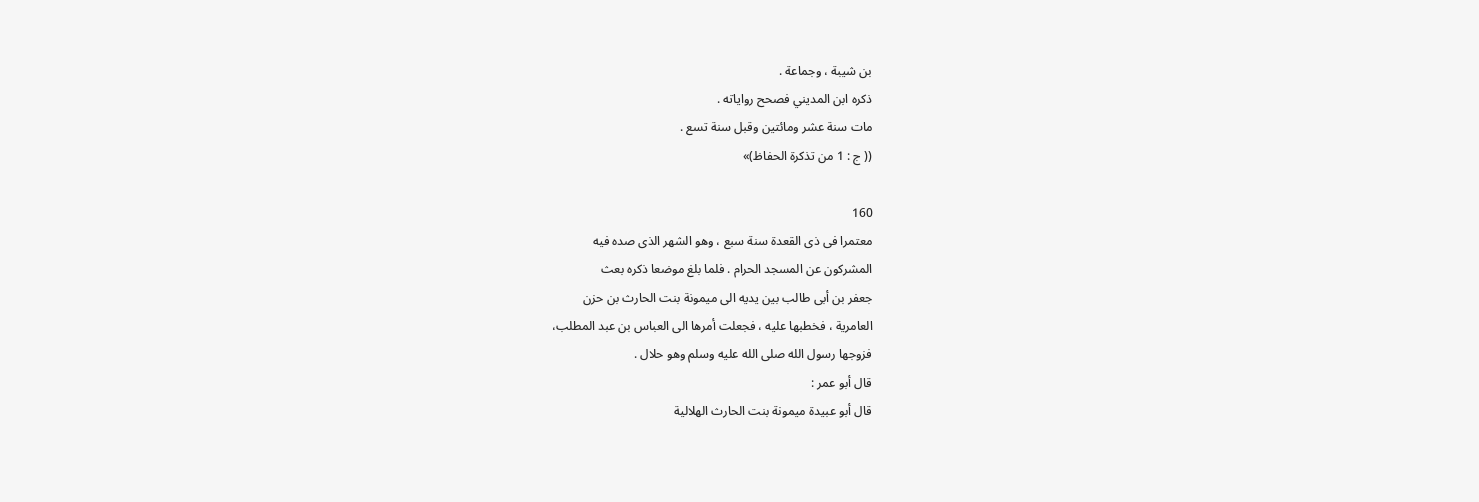بن شيبة ، وجماعة .
ذكره ابن المديني فصحح رواياته .
مات سنة عشر ومائتين وقبل سنة تسع .
(( ج : 1 من تذكرة الحفاظ)»

160
معتمرا فى ذى القعدة سنة سبع ، وهو الشهر الذى صده فيه
المشركون عن المسجد الحرام . فلما بلغ موضعا ذكره بعث
جعفر بن أبى طالب بين يديه الى ميمونة بنت الحارث بن حزن
العامرية ، فخطبها عليه ، فجعلت أمرها الى العباس بن عبد المطلب،
فزوجها رسول الله صلى الله عليه وسلم وهو حلال .
قال أبو عمر :
قال أبو عبيدة ميمونة بنت الحارث الهلالية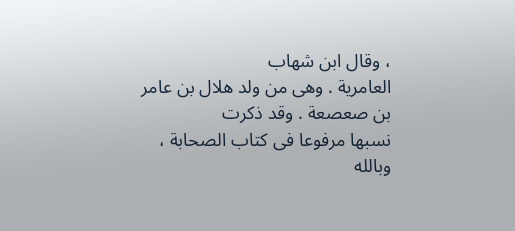، وقال ابن شهاب
العامرية . وهى من ولد هلال بن عامر بن صعصعة . وقد ذكرت
نسبها مرفوعا فى كتاب الصحابة ، وبالله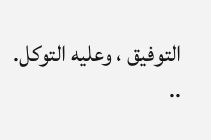التوفيق ، وعليه التوكل.
..